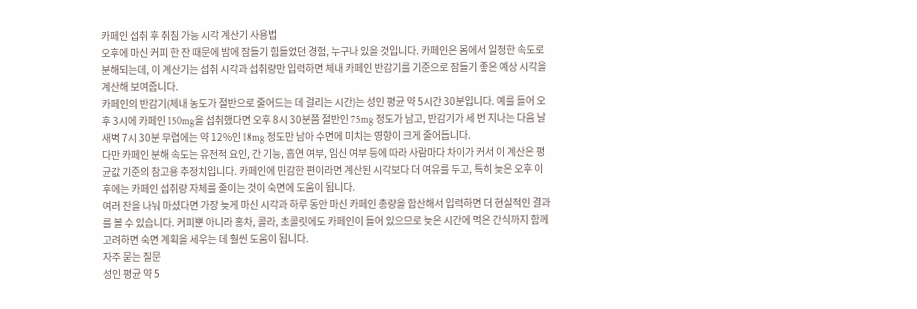카페인 섭취 후 취침 가능 시각 계산기 사용법
오후에 마신 커피 한 잔 때문에 밤에 잠들기 힘들었던 경험, 누구나 있을 것입니다. 카페인은 몸에서 일정한 속도로 분해되는데, 이 계산기는 섭취 시각과 섭취량만 입력하면 체내 카페인 반감기를 기준으로 잠들기 좋은 예상 시각을 계산해 보여줍니다.
카페인의 반감기(체내 농도가 절반으로 줄어드는 데 걸리는 시간)는 성인 평균 약 5시간 30분입니다. 예를 들어 오후 3시에 카페인 150mg을 섭취했다면 오후 8시 30분쯤 절반인 75mg 정도가 남고, 반감기가 세 번 지나는 다음 날 새벽 7시 30분 무렵에는 약 12%인 18mg 정도만 남아 수면에 미치는 영향이 크게 줄어듭니다.
다만 카페인 분해 속도는 유전적 요인, 간 기능, 흡연 여부, 임신 여부 등에 따라 사람마다 차이가 커서 이 계산은 평균값 기준의 참고용 추정치입니다. 카페인에 민감한 편이라면 계산된 시각보다 더 여유를 두고, 특히 늦은 오후 이후에는 카페인 섭취량 자체를 줄이는 것이 숙면에 도움이 됩니다.
여러 잔을 나눠 마셨다면 가장 늦게 마신 시각과 하루 동안 마신 카페인 총량을 합산해서 입력하면 더 현실적인 결과를 볼 수 있습니다. 커피뿐 아니라 홍차, 콜라, 초콜릿에도 카페인이 들어 있으므로 늦은 시간에 먹은 간식까지 함께 고려하면 숙면 계획을 세우는 데 훨씬 도움이 됩니다.
자주 묻는 질문
성인 평균 약 5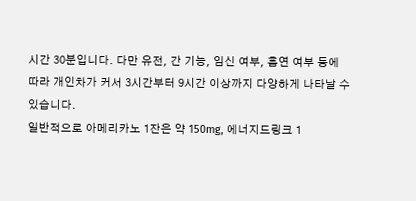시간 30분입니다. 다만 유전, 간 기능, 임신 여부, 흡연 여부 등에 따라 개인차가 커서 3시간부터 9시간 이상까지 다양하게 나타날 수 있습니다.
일반적으로 아메리카노 1잔은 약 150mg, 에너지드링크 1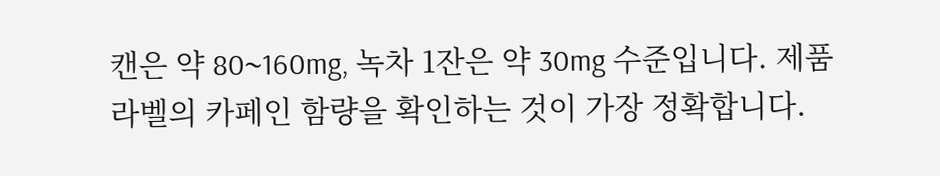캔은 약 80~160mg, 녹차 1잔은 약 30mg 수준입니다. 제품 라벨의 카페인 함량을 확인하는 것이 가장 정확합니다.